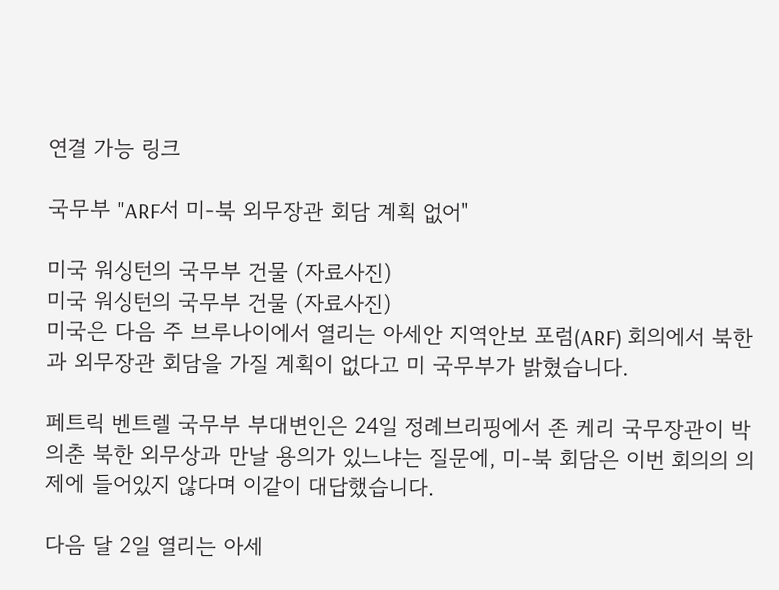연결 가능 링크

국무부 "ARF서 미-북 외무장관 회담 계획 없어"

미국 워싱턴의 국무부 건물 (자료사진)
미국 워싱턴의 국무부 건물 (자료사진)
미국은 다음 주 브루나이에서 열리는 아세안 지역안보 포럼(ARF) 회의에서 북한과 외무장관 회담을 가질 계획이 없다고 미 국무부가 밝혔습니다.

페트릭 벤트렐 국무부 부대변인은 24일 정례브리핑에서 존 케리 국무장관이 박의춘 북한 외무상과 만날 용의가 있느냐는 질문에, 미-북 회담은 이번 회의의 의제에 들어있지 않다며 이같이 대답했습니다.

다음 달 2일 열리는 아세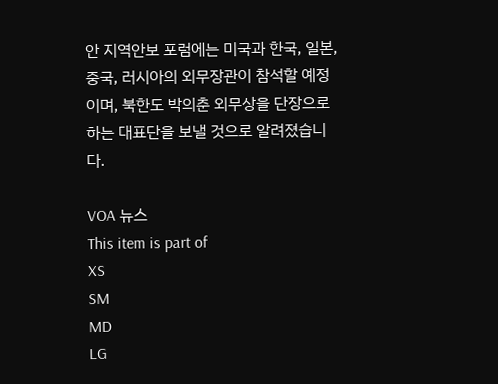안 지역안보 포럼에는 미국과 한국, 일본, 중국, 러시아의 외무장관이 참석할 예정이며, 북한도 박의춘 외무상을 단장으로 하는 대표단을 보낼 것으로 알려졌습니다.

VOA 뉴스
This item is part of
XS
SM
MD
LG